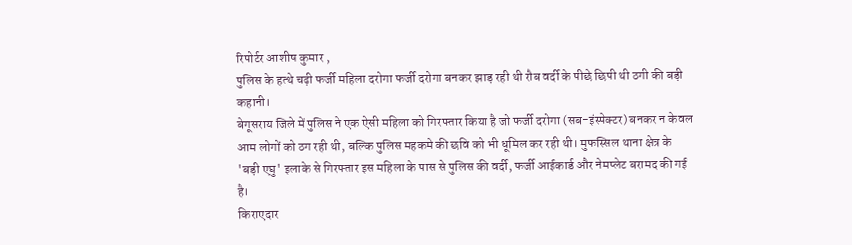रिपोर्टर आशीष कुमार ,
पुलिस के हत्थे चढ़ी फर्जी महिला दरोगा फर्जी दरोगा बनकर झाड़ रही थी रौब वर्दी के पीछे छिपी थी ठगी की बड़ी कहानी।
बेगूसराय जिले में पुलिस ने एक ऐसी महिला को गिरफ्तार किया है जो फर्जी दरोगा (सब-इंस्पेक्टर) बनकर न केवल आम लोगों को ठग रही थी, बल्कि पुलिस महकमे की छवि को भी धूमिल कर रही थी। मुफस्सिल थाना क्षेत्र के 'बड़ी एघु' इलाके से गिरफ्तार इस महिला के पास से पुलिस की वर्दी, फर्जी आईकार्ड और नेमप्लेट बरामद की गई है।
किराएदार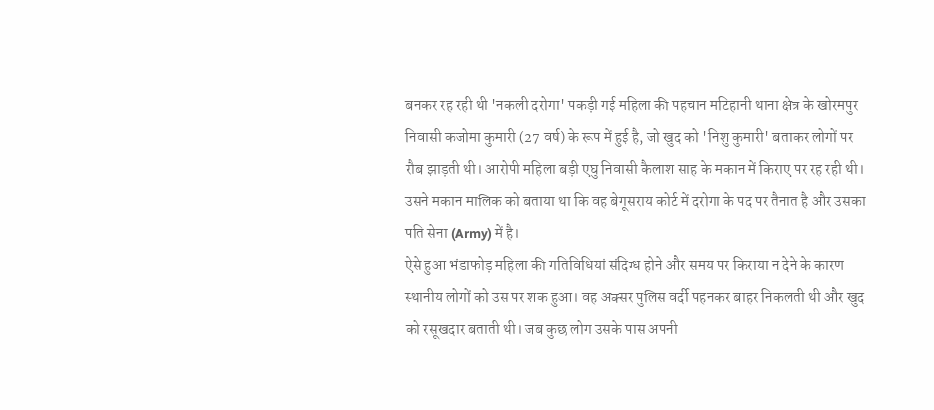बनकर रह रही थी 'नकली दरोगा' पकड़ी गई महिला की पहचान मटिहानी थाना क्षेत्र के खोरमपुर निवासी कजोमा कुमारी (27 वर्ष) के रूप में हुई है, जो खुद को 'निशु कुमारी' बताकर लोगों पर रौब झाड़ती थी। आरोपी महिला बड़ी एघु निवासी कैलाश साह के मकान में किराए पर रह रही थी। उसने मकान मालिक को बताया था कि वह बेगूसराय कोर्ट में दरोगा के पद पर तैनात है और उसका पति सेना (Army) में है।
ऐसे हुआ भंडाफोड़ महिला की गतिविधियां संदिग्ध होने और समय पर किराया न देने के कारण स्थानीय लोगों को उस पर शक हुआ। वह अक्सर पुलिस वर्दी पहनकर बाहर निकलती थी और खुद को रसूखदार बताती थी। जब कुछ लोग उसके पास अपनी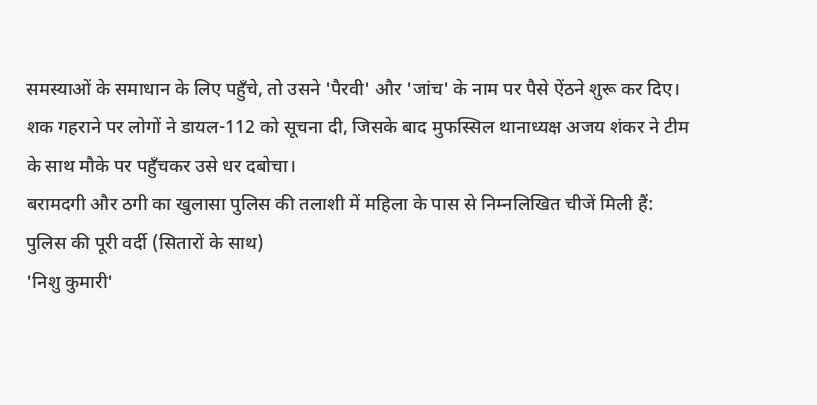समस्याओं के समाधान के लिए पहुँचे, तो उसने 'पैरवी' और 'जांच' के नाम पर पैसे ऐंठने शुरू कर दिए। शक गहराने पर लोगों ने डायल-112 को सूचना दी, जिसके बाद मुफस्सिल थानाध्यक्ष अजय शंकर ने टीम के साथ मौके पर पहुँचकर उसे धर दबोचा।
बरामदगी और ठगी का खुलासा पुलिस की तलाशी में महिला के पास से निम्नलिखित चीजें मिली हैं:
पुलिस की पूरी वर्दी (सितारों के साथ)
'निशु कुमारी'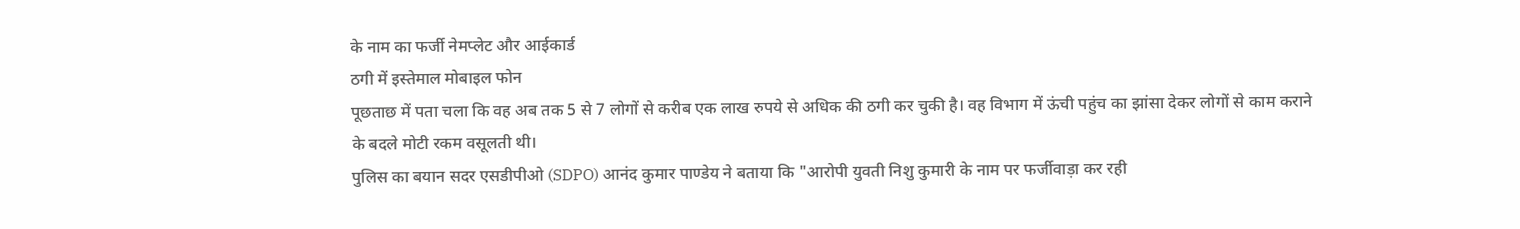के नाम का फर्जी नेमप्लेट और आईकार्ड
ठगी में इस्तेमाल मोबाइल फोन
पूछताछ में पता चला कि वह अब तक 5 से 7 लोगों से करीब एक लाख रुपये से अधिक की ठगी कर चुकी है। वह विभाग में ऊंची पहुंच का झांसा देकर लोगों से काम कराने के बदले मोटी रकम वसूलती थी।
पुलिस का बयान सदर एसडीपीओ (SDPO) आनंद कुमार पाण्डेय ने बताया कि "आरोपी युवती निशु कुमारी के नाम पर फर्जीवाड़ा कर रही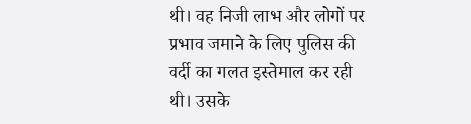थी। वह निजी लाभ और लोगों पर प्रभाव जमाने के लिए पुलिस की वर्दी का गलत इस्तेमाल कर रही थी। उसके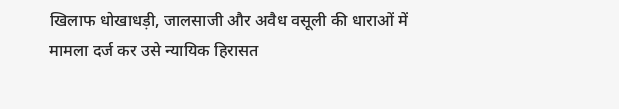खिलाफ धोखाधड़ी, जालसाजी और अवैध वसूली की धाराओं में मामला दर्ज कर उसे न्यायिक हिरासत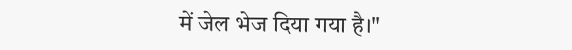में जेल भेज दिया गया है।"